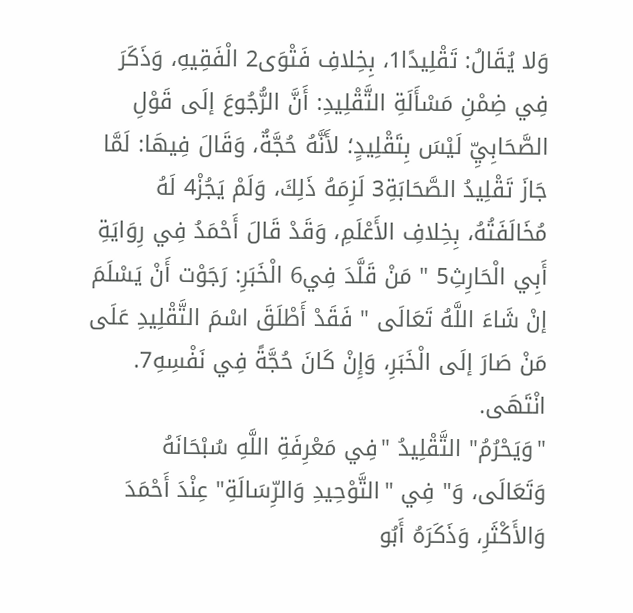وَلا يُقَالُ: تَقْلِيدًا1، بِخِلافِ فَتْوَى2 الْفَقِيهِ، وَذَكَرَ فِي ضِمْنِ مَسْأَلَةِ التَّقْلِيدِ: أَنَّ الرُّجُوعَ إلَى قَوْلِ الصَّحَابِيِّ لَيْسَ بِتَقْلِيدٍ؛ لأَنَّهُ حُجَّةٌ، وَقَالَ فِيهَا: لَمَّا جَازَ تَقْلِيدُ الصَّحَابَةِ3 لَزِمَهُ ذَلِكَ، وَلَمْ يَجُزْ4 لَهُ مُخَالَفَتُهُ، بِخِلافِ الأَعْلَمِ، وَقَدْ قَالَ أَحْمَدُ فِي رِوَايَةِ أَبِي الْحَارِثِ5 " مَنْ قَلَّدَ فِي6 الْخَبَرِ: رَجَوْت أَنْ يَسْلَمَ إنْ شَاءَ اللَّهُ تَعَالَى " فَقَدْ أَطْلَقَ اسْمَ التَّقْلِيدِ عَلَى مَنْ صَارَ إلَى الْخَبَرِ، وَإِنْ كَانَ حُجَّةً فِي نَفْسِهِ7. انْتَهَى.
"وَيَحْرُمُ" التَّقْلِيدُ "فِي مَعْرِفَةِ اللَّهِ سُبْحَانَهُ وَتَعَالَى، وَ" فِي "التَّوْحِيدِ وَالرِّسَالَةِ" عِنْدَ أَحْمَدَ وَالأَكْثَرِ، وَذَكَرَهُ أَبُو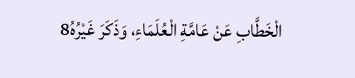الْخَطَّابِ عَنْ عَامَّةِ الْعُلَمَاءِ، وَذَكَرَ غَيْرُهُ8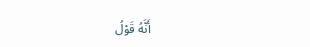أَنَّهُ قَوْلُ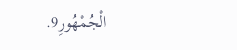الْجُمْهُورِ9.